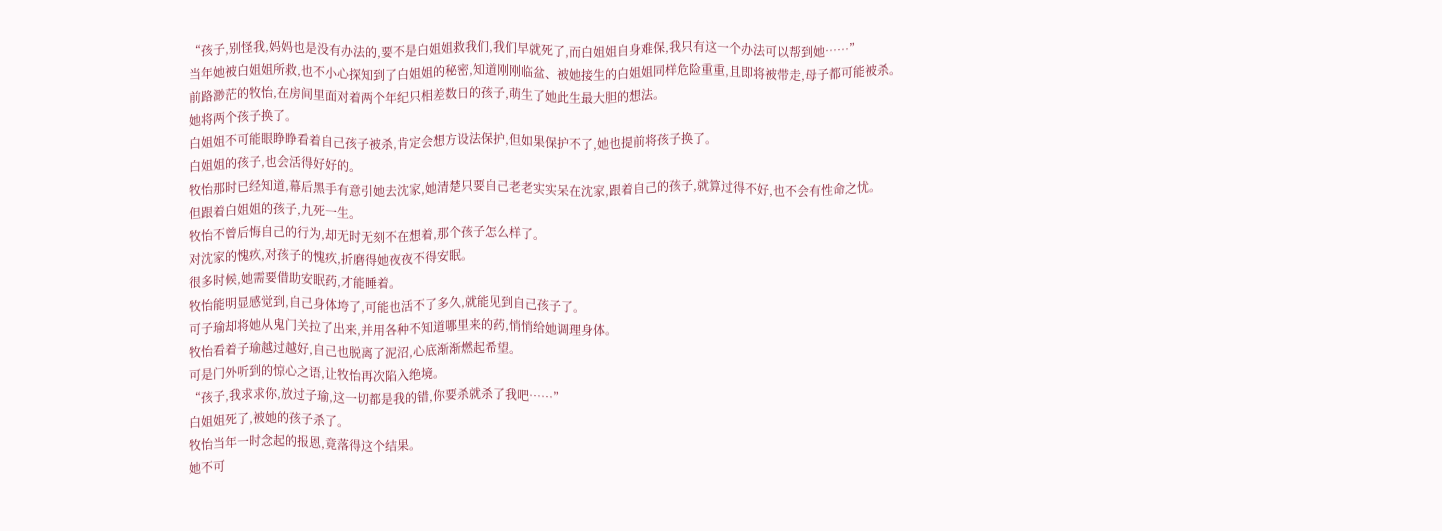“孩子,别怪我,妈妈也是没有办法的,要不是白姐姐救我们,我们早就死了,而白姐姐自身难保,我只有这一个办法可以帮到她……”
当年她被白姐姐所救,也不小心探知到了白姐姐的秘密,知道刚刚临盆、被她接生的白姐姐同样危险重重,且即将被带走,母子都可能被杀。
前路渺茫的牧怡,在房间里面对着两个年纪只相差数日的孩子,萌生了她此生最大胆的想法。
她将两个孩子换了。
白姐姐不可能眼睁睁看着自己孩子被杀,肯定会想方设法保护,但如果保护不了,她也提前将孩子换了。
白姐姐的孩子,也会活得好好的。
牧怡那时已经知道,幕后黑手有意引她去沈家,她清楚只要自己老老实实呆在沈家,跟着自己的孩子,就算过得不好,也不会有性命之忧。
但跟着白姐姐的孩子,九死一生。
牧怡不曾后悔自己的行为,却无时无刻不在想着,那个孩子怎么样了。
对沈家的愧疚,对孩子的愧疚,折磨得她夜夜不得安眠。
很多时候,她需要借助安眠药,才能睡着。
牧怡能明显感觉到,自己身体垮了,可能也活不了多久,就能见到自己孩子了。
可子瑜却将她从鬼门关拉了出来,并用各种不知道哪里来的药,悄悄给她调理身体。
牧怡看着子瑜越过越好,自己也脱离了泥沼,心底渐渐燃起希望。
可是门外听到的惊心之语,让牧怡再次陷入绝境。
“孩子,我求求你,放过子瑜,这一切都是我的错,你要杀就杀了我吧……”
白姐姐死了,被她的孩子杀了。
牧怡当年一时念起的报恩,竟落得这个结果。
她不可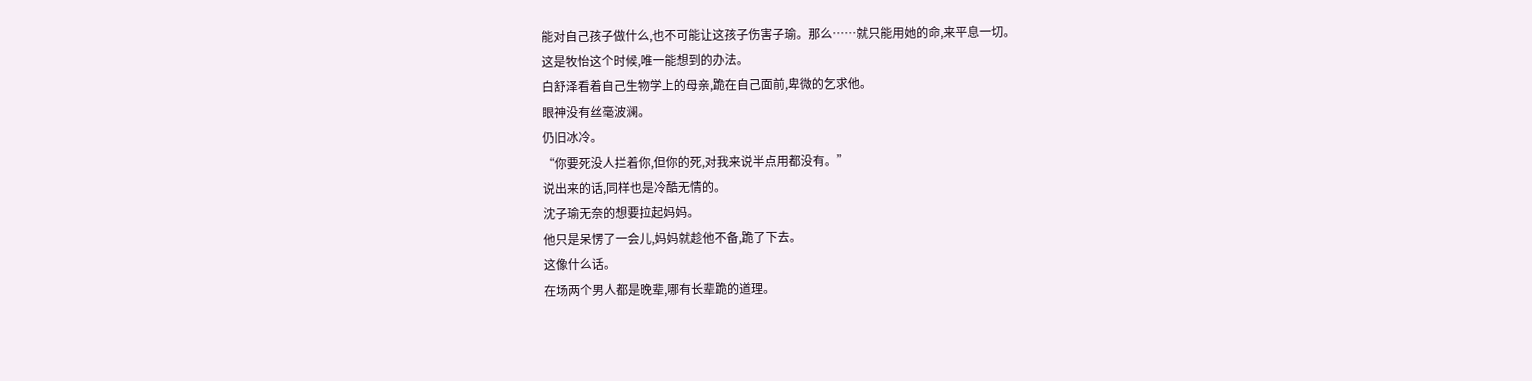能对自己孩子做什么,也不可能让这孩子伤害子瑜。那么……就只能用她的命,来平息一切。
这是牧怡这个时候,唯一能想到的办法。
白舒泽看着自己生物学上的母亲,跪在自己面前,卑微的乞求他。
眼神没有丝毫波澜。
仍旧冰冷。
“你要死没人拦着你,但你的死,对我来说半点用都没有。”
说出来的话,同样也是冷酷无情的。
沈子瑜无奈的想要拉起妈妈。
他只是呆愣了一会儿,妈妈就趁他不备,跪了下去。
这像什么话。
在场两个男人都是晚辈,哪有长辈跪的道理。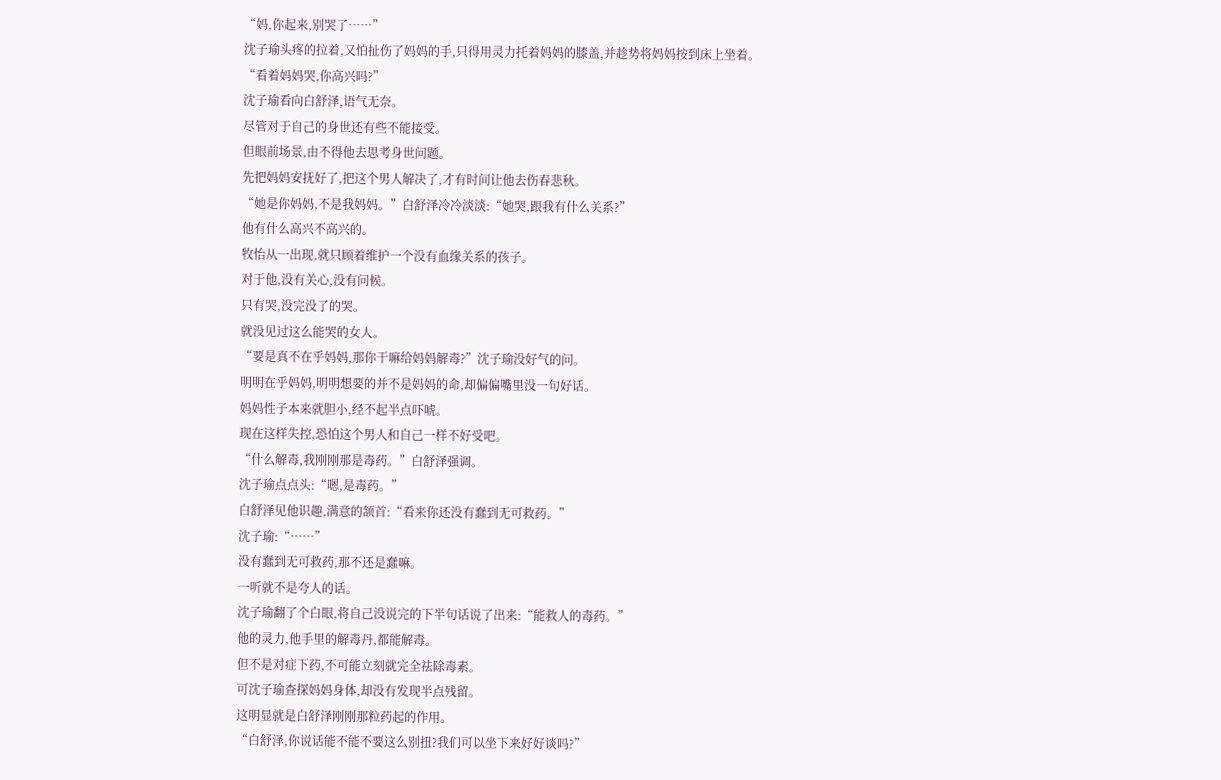“妈,你起来,别哭了……”
沈子瑜头疼的拉着,又怕扯伤了妈妈的手,只得用灵力托着妈妈的膝盖,并趁势将妈妈按到床上坐着。
“看着妈妈哭,你高兴吗?”
沈子瑜看向白舒泽,语气无奈。
尽管对于自己的身世还有些不能接受。
但眼前场景,由不得他去思考身世问题。
先把妈妈安抚好了,把这个男人解决了,才有时间让他去伤春悲秋。
“她是你妈妈,不是我妈妈。”白舒泽冷冷淡淡:“她哭,跟我有什么关系?”
他有什么高兴不高兴的。
牧怡从一出现,就只顾着维护一个没有血缘关系的孩子。
对于他,没有关心,没有问候。
只有哭,没完没了的哭。
就没见过这么能哭的女人。
“要是真不在乎妈妈,那你干嘛给妈妈解毒?”沈子瑜没好气的问。
明明在乎妈妈,明明想要的并不是妈妈的命,却偏偏嘴里没一句好话。
妈妈性子本来就胆小,经不起半点吓唬。
现在这样失控,恐怕这个男人和自己一样不好受吧。
“什么解毒,我刚刚那是毒药。”白舒泽强调。
沈子瑜点点头:“嗯,是毒药。”
白舒泽见他识趣,满意的颔首:“看来你还没有蠢到无可救药。”
沈子瑜:“……”
没有蠢到无可救药,那不还是蠢嘛。
一听就不是夸人的话。
沈子瑜翻了个白眼,将自己没说完的下半句话说了出来:“能救人的毒药。”
他的灵力,他手里的解毒丹,都能解毒。
但不是对症下药,不可能立刻就完全祛除毒素。
可沈子瑜查探妈妈身体,却没有发现半点残留。
这明显就是白舒泽刚刚那粒药起的作用。
“白舒泽,你说话能不能不要这么别扭?我们可以坐下来好好谈吗?”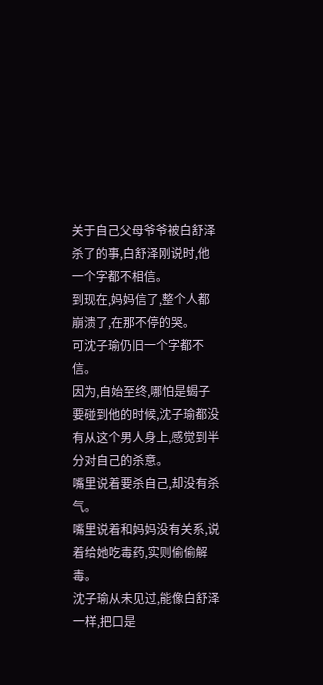关于自己父母爷爷被白舒泽杀了的事,白舒泽刚说时,他一个字都不相信。
到现在,妈妈信了,整个人都崩溃了,在那不停的哭。
可沈子瑜仍旧一个字都不信。
因为,自始至终,哪怕是蝎子要碰到他的时候,沈子瑜都没有从这个男人身上,感觉到半分对自己的杀意。
嘴里说着要杀自己,却没有杀气。
嘴里说着和妈妈没有关系,说着给她吃毒药,实则偷偷解毒。
沈子瑜从未见过,能像白舒泽一样,把口是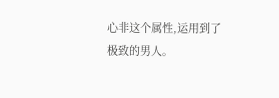心非这个属性,运用到了极致的男人。